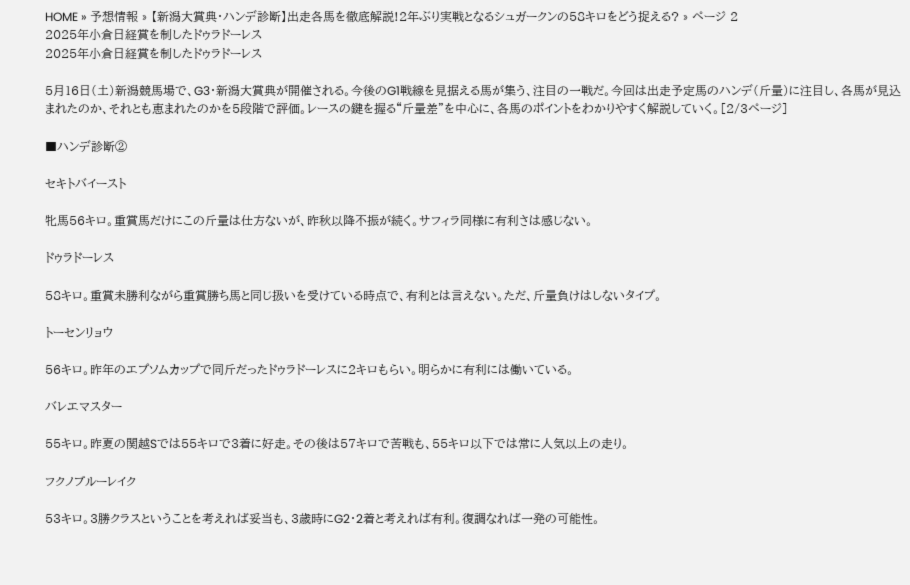HOME » 予想情報 » 【新潟大賞典・ハンデ診断】出走各馬を徹底解説!2年ぶり実戦となるシュガークンの58キロをどう捉える? » ページ 2
2025年小倉日経賞を制したドゥラドーレス
2025年小倉日経賞を制したドゥラドーレス

5月16日(土)新潟競馬場で、G3・新潟大賞典が開催される。今後のG1戦線を見据える馬が集う、注目の一戦だ。今回は出走予定馬のハンデ(斤量)に注目し、各馬が見込まれたのか、それとも恵まれたのかを5段階で評価。レースの鍵を握る“斤量差”を中心に、各馬のポイントをわかりやすく解説していく。[2/3ページ]

■ハンデ診断②

セキトバイースト

牝馬56キロ。重賞馬だけにこの斤量は仕方ないが、昨秋以降不振が続く。サフィラ同様に有利さは感じない。

ドゥラドーレス

58キロ。重賞未勝利ながら重賞勝ち馬と同じ扱いを受けている時点で、有利とは言えない。ただ、斤量負けはしないタイプ。

トーセンリョウ

56キロ。昨年のエプソムカップで同斤だったドゥラドーレスに2キロもらい。明らかに有利には働いている。

バレエマスター

55キロ。昨夏の関越Sでは55キロで3着に好走。その後は57キロで苦戦も、55キロ以下では常に人気以上の走り。

フクノブルーレイク

53キロ。3勝クラスということを考えれば妥当も、3歳時にG2・2着と考えれば有利。復調なれば一発の可能性。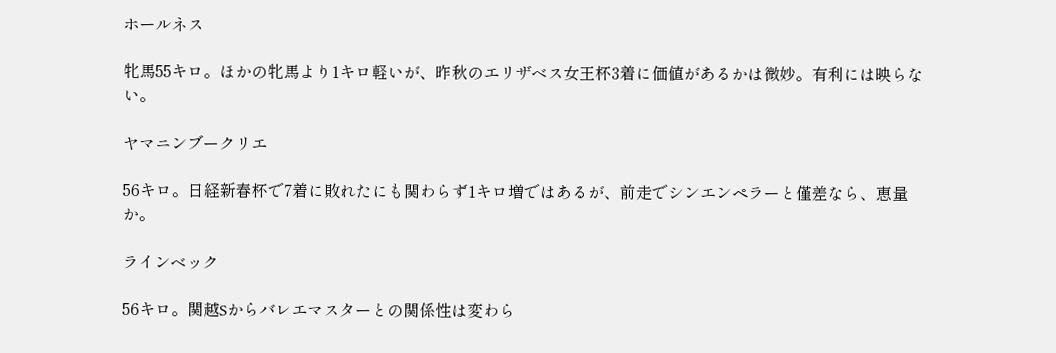ホールネス

牝馬55キロ。ほかの牝馬より1キロ軽いが、昨秋のエリザベス女王杯3着に価値があるかは微妙。有利には映らない。

ヤマニンブークリエ

56キロ。日経新春杯で7着に敗れたにも関わらず1キロ増ではあるが、前走でシンエンペラーと僅差なら、恵量か。

ラインベック

56キロ。関越Sからバレエマスターとの関係性は変わら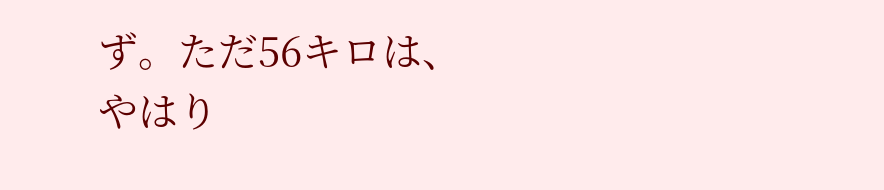ず。ただ56キロは、やはり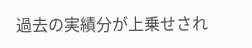過去の実績分が上乗せされ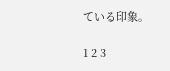ている印象。

1 2 3